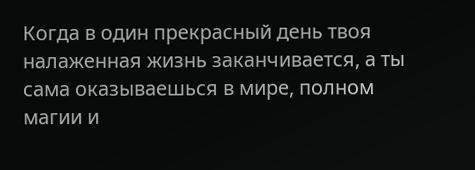Когда в один прекрасный день твоя налаженная жизнь заканчивается, а ты сама оказываешься в мире, полном магии и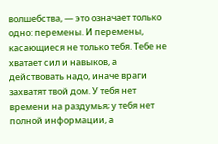волшебства, — это означает только одно: перемены. И перемены, касающиеся не только тебя. Тебе не хватает сил и навыков, а действовать надо, иначе враги захватят твой дом. У тебя нет времени на раздумья; у тебя нет полной информации, а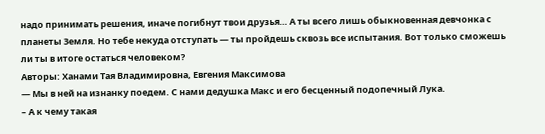надо принимать решения, иначе погибнут твои друзья… А ты всего лишь обыкновенная девчонка с планеты Земля. Но тебе некуда отступать — ты пройдешь сквозь все испытания. Вот только сможешь ли ты в итоге остаться человеком?
Авторы: Ханами Тая Владимировна, Евгения Максимова
— Мы в ней на изнанку поедем. С нами дедушка Макс и его бесценный подопечный Лука.
– А к чему такая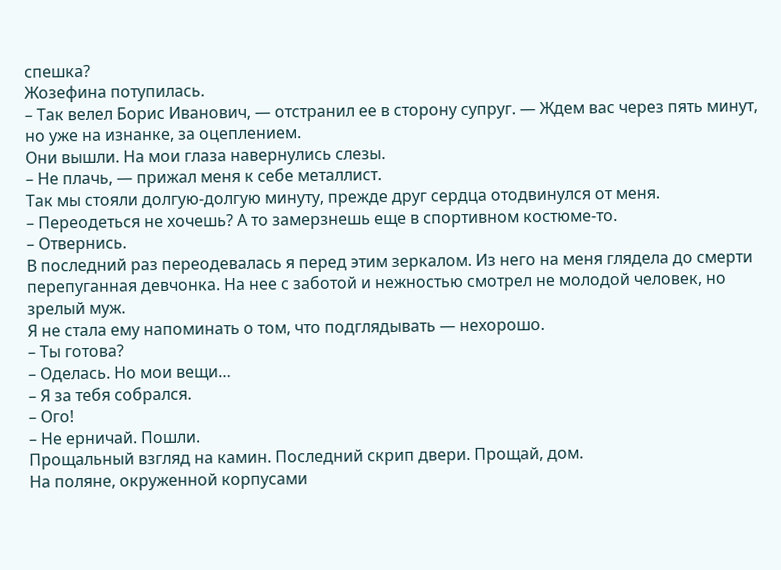спешка?
Жозефина потупилась.
– Так велел Борис Иванович, — отстранил ее в сторону супруг. — Ждем вас через пять минут, но уже на изнанке, за оцеплением.
Они вышли. На мои глаза навернулись слезы.
– Не плачь, — прижал меня к себе металлист.
Так мы стояли долгую-долгую минуту, прежде друг сердца отодвинулся от меня.
– Переодеться не хочешь? А то замерзнешь еще в спортивном костюме-то.
– Отвернись.
В последний раз переодевалась я перед этим зеркалом. Из него на меня глядела до смерти перепуганная девчонка. На нее с заботой и нежностью смотрел не молодой человек, но зрелый муж.
Я не стала ему напоминать о том, что подглядывать — нехорошо.
– Ты готова?
– Оделась. Но мои вещи…
– Я за тебя собрался.
– Ого!
– Не ерничай. Пошли.
Прощальный взгляд на камин. Последний скрип двери. Прощай, дом.
На поляне, окруженной корпусами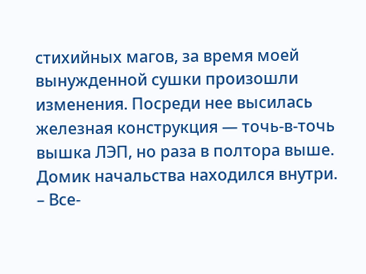стихийных магов, за время моей вынужденной сушки произошли изменения. Посреди нее высилась железная конструкция — точь-в-точь вышка ЛЭП, но раза в полтора выше. Домик начальства находился внутри.
– Все-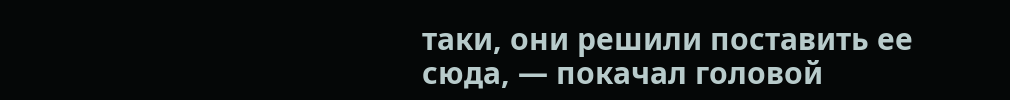таки, они решили поставить ее сюда, — покачал головой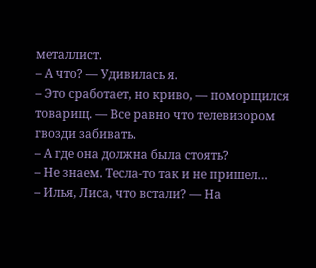металлист.
– А что? — Удивилась я.
– Это сработает, но криво, — поморщился товарищ. — Все равно что телевизором гвозди забивать.
– А где она должна была стоять?
– Не знаем. Тесла-то так и не пришел…
– Илья, Лиса, что встали? — На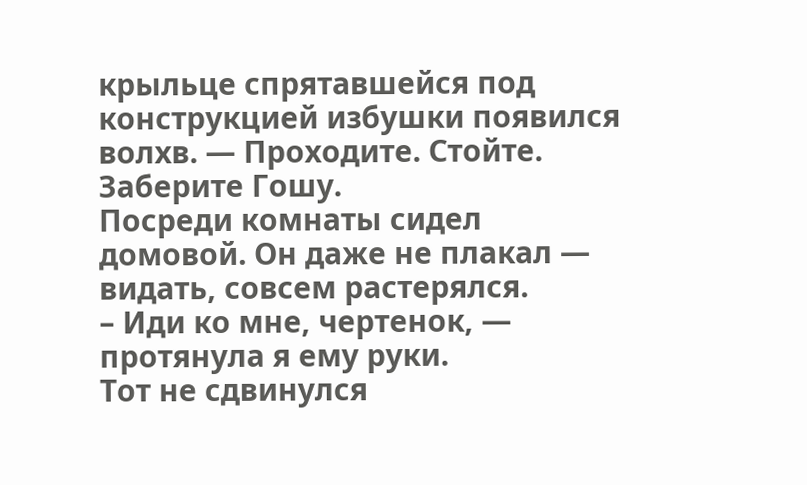крыльце спрятавшейся под конструкцией избушки появился волхв. — Проходите. Стойте. Заберите Гошу.
Посреди комнаты сидел домовой. Он даже не плакал — видать, совсем растерялся.
– Иди ко мне, чертенок, — протянула я ему руки.
Тот не сдвинулся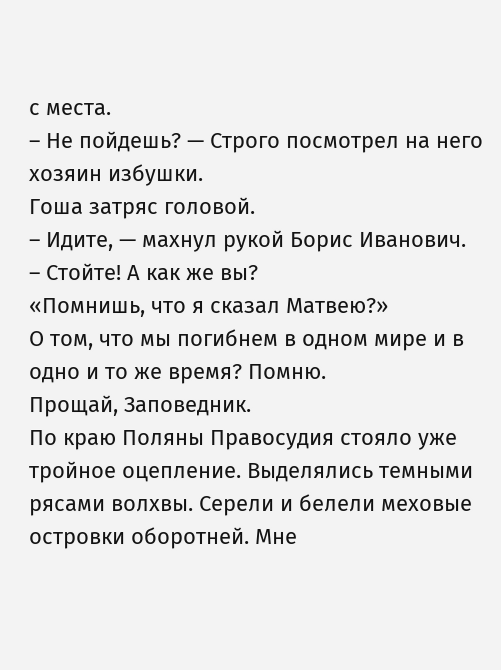с места.
– Не пойдешь? — Строго посмотрел на него хозяин избушки.
Гоша затряс головой.
– Идите, — махнул рукой Борис Иванович.
– Стойте! А как же вы?
«Помнишь, что я сказал Матвею?»
О том, что мы погибнем в одном мире и в одно и то же время? Помню.
Прощай, Заповедник.
По краю Поляны Правосудия стояло уже тройное оцепление. Выделялись темными рясами волхвы. Серели и белели меховые островки оборотней. Мне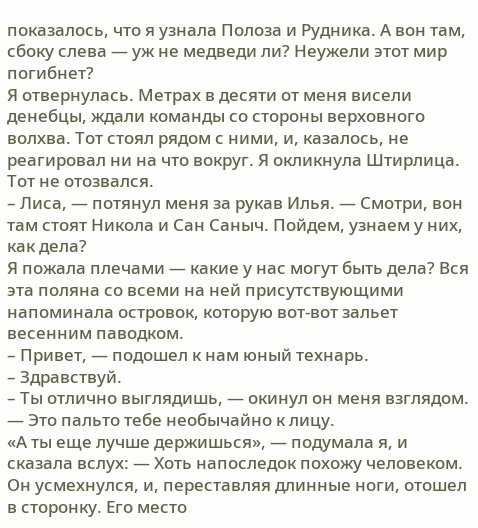показалось, что я узнала Полоза и Рудника. А вон там, сбоку слева — уж не медведи ли? Неужели этот мир погибнет?
Я отвернулась. Метрах в десяти от меня висели денебцы, ждали команды со стороны верховного волхва. Тот стоял рядом с ними, и, казалось, не реагировал ни на что вокруг. Я окликнула Штирлица. Тот не отозвался.
– Лиса, — потянул меня за рукав Илья. — Смотри, вон там стоят Никола и Сан Саныч. Пойдем, узнаем у них, как дела?
Я пожала плечами — какие у нас могут быть дела? Вся эта поляна со всеми на ней присутствующими напоминала островок, которую вот-вот зальет весенним паводком.
– Привет, — подошел к нам юный технарь.
– Здравствуй.
– Ты отлично выглядишь, — окинул он меня взглядом. — Это пальто тебе необычайно к лицу.
«А ты еще лучше держишься», — подумала я, и сказала вслух: — Хоть напоследок похожу человеком.
Он усмехнулся, и, переставляя длинные ноги, отошел в сторонку. Его место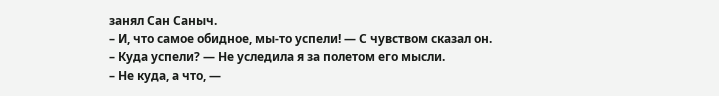занял Сан Саныч.
– И, что самое обидное, мы-то успели! — С чувством сказал он.
– Куда успели? — Не уследила я за полетом его мысли.
– Не куда, а что, —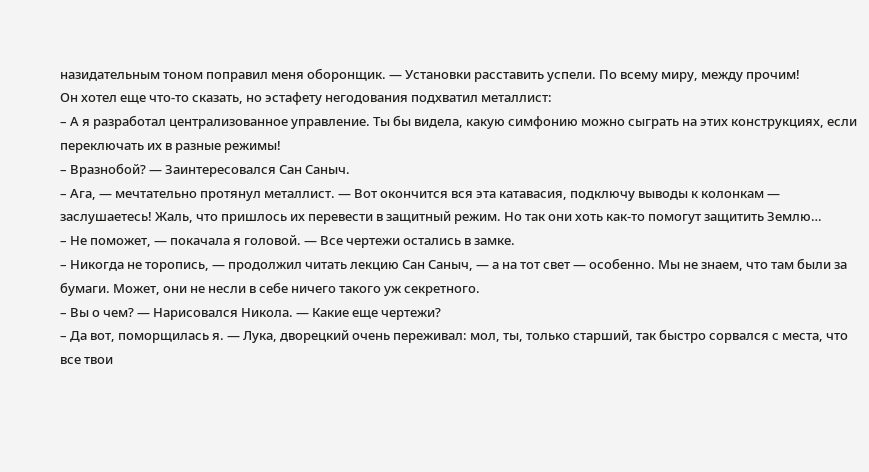назидательным тоном поправил меня оборонщик. — Установки расставить успели. По всему миру, между прочим!
Он хотел еще что-то сказать, но эстафету негодования подхватил металлист:
– А я разработал централизованное управление. Ты бы видела, какую симфонию можно сыграть на этих конструкциях, если переключать их в разные режимы!
– Вразнобой? — Заинтересовался Сан Саныч.
– Ага, — мечтательно протянул металлист. — Вот окончится вся эта катавасия, подключу выводы к колонкам — заслушаетесь! Жаль, что пришлось их перевести в защитный режим. Но так они хоть как-то помогут защитить Землю…
– Не поможет, — покачала я головой. — Все чертежи остались в замке.
– Никогда не торопись, — продолжил читать лекцию Сан Саныч, — а на тот свет — особенно. Мы не знаем, что там были за бумаги. Может, они не несли в себе ничего такого уж секретного.
– Вы о чем? — Нарисовался Никола. — Какие еще чертежи?
– Да вот, поморщилась я. — Лука, дворецкий очень переживал: мол, ты, только старший, так быстро сорвался с места, что все твои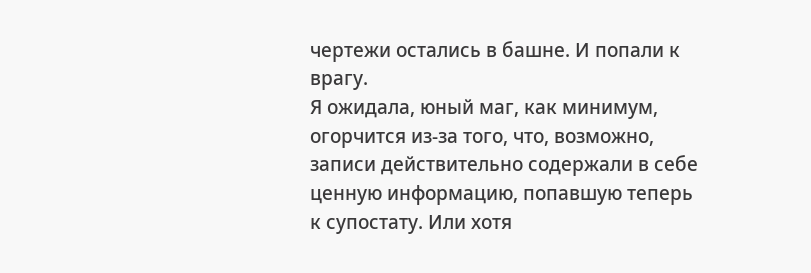чертежи остались в башне. И попали к врагу.
Я ожидала, юный маг, как минимум, огорчится из-за того, что, возможно, записи действительно содержали в себе ценную информацию, попавшую теперь к супостату. Или хотя